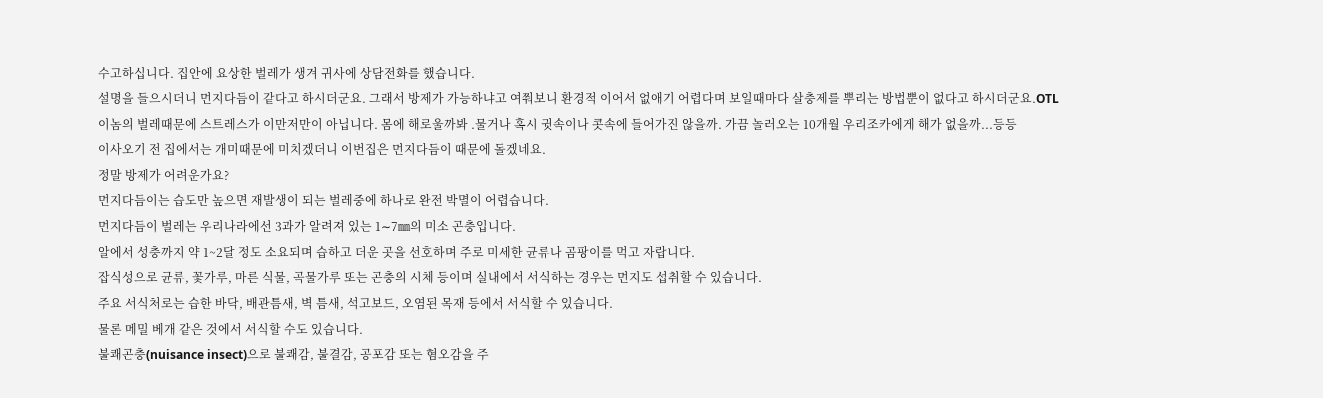수고하십니다. 집안에 요상한 벌레가 생겨 귀사에 상담전화를 했습니다.
설명을 들으시더니 먼지다듬이 같다고 하시더군요. 그래서 방제가 가능하냐고 여쭤보니 환경적 이어서 없애기 어렵다며 보일때마다 살충제를 뿌리는 방법뿐이 없다고 하시더군요.OTL
이놈의 벌레때문에 스트레스가 이만저만이 아닙니다. 몸에 해로울까봐 .물거나 혹시 귓속이나 콧속에 들어가진 않을까. 가끔 놀러오는 10개월 우리조카에게 해가 없을까...등등
이사오기 전 집에서는 개미때문에 미치겠더니 이번집은 먼지다듬이 때문에 돌겠네요.
정말 방제가 어려운가요?
먼지다듬이는 습도만 높으면 재발생이 되는 벌레중에 하나로 완전 박멸이 어렵습니다.
먼지다듬이 벌레는 우리나라에선 3과가 알려져 있는 1∼7㎜의 미소 곤충입니다.
알에서 성충까지 약 1~2달 정도 소요되며 습하고 더운 곳을 선호하며 주로 미세한 균류나 곰팡이를 먹고 자랍니다.
잡식성으로 균류, 꽃가루, 마른 식물, 곡물가루 또는 곤충의 시체 등이며 실내에서 서식하는 경우는 먼지도 섭취할 수 있습니다.
주요 서식처로는 습한 바닥, 배관틈새, 벽 틈새, 석고보드, 오염된 목재 등에서 서식할 수 있습니다.
물론 메밀 베개 같은 것에서 서식할 수도 있습니다.
불쾌곤충(nuisance insect)으로 불쾌감, 불결감, 공포감 또는 혐오감을 주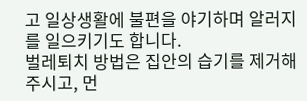고 일상생활에 불편을 야기하며 알러지를 일으키기도 합니다.
벌레퇴치 방법은 집안의 습기를 제거해주시고, 먼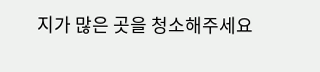지가 많은 곳을 청소해주세요